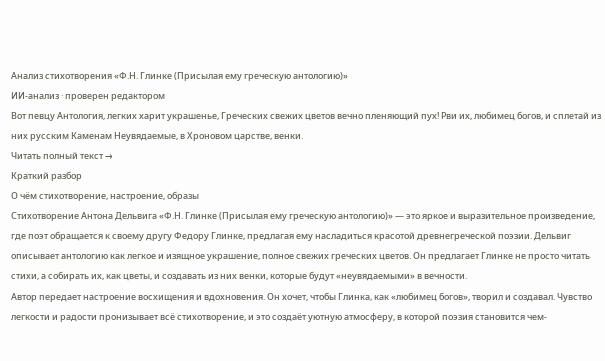Анализ стихотворения «Ф.Н. Глинке (Присылая ему греческую антологию)»
ИИ-анализ · проверен редактором
Вот певцу Антология, легких харит украшенье, Греческих свежих цветов вечно пленяющий пух! Рви их, любимец богов, и сплетай из них русским Каменам Неувядаемые, в Хроновом царстве, венки.
Читать полный текст →
Краткий разбор
О чём стихотворение, настроение, образы
Стихотворение Антона Дельвига «Ф.Н. Глинке (Присылая ему греческую антологию)» — это яркое и выразительное произведение, где поэт обращается к своему другу Федору Глинке, предлагая ему насладиться красотой древнегреческой поэзии. Дельвиг описывает антологию как легкое и изящное украшение, полное свежих греческих цветов. Он предлагает Глинке не просто читать стихи, а собирать их, как цветы, и создавать из них венки, которые будут «неувядаемыми» в вечности.
Автор передает настроение восхищения и вдохновения. Он хочет, чтобы Глинка, как «любимец богов», творил и создавал. Чувство легкости и радости пронизывает всё стихотворение, и это создаёт уютную атмосферу, в которой поэзия становится чем-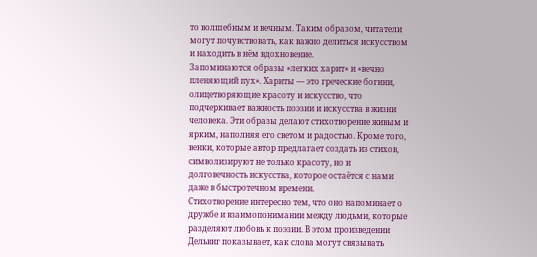то волшебным и вечным. Таким образом, читатели могут почувствовать, как важно делиться искусством и находить в нём вдохновение.
Запоминаются образы «легких харит» и «вечно пленяющий пух». Хариты — это греческие богини, олицетворяющие красоту и искусство, что подчеркивает важность поэзии и искусства в жизни человека. Эти образы делают стихотворение живым и ярким, наполняя его светом и радостью. Кроме того, венки, которые автор предлагает создать из стихов, символизируют не только красоту, но и долговечность искусства, которое остаётся с нами даже в быстротечном времени.
Стихотворение интересно тем, что оно напоминает о дружбе и взаимопонимании между людьми, которые разделяют любовь к поэзии. В этом произведении Дельвиг показывает, как слова могут связывать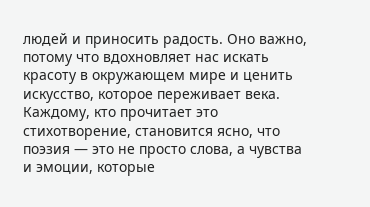людей и приносить радость. Оно важно, потому что вдохновляет нас искать красоту в окружающем мире и ценить искусство, которое переживает века. Каждому, кто прочитает это стихотворение, становится ясно, что поэзия — это не просто слова, а чувства и эмоции, которые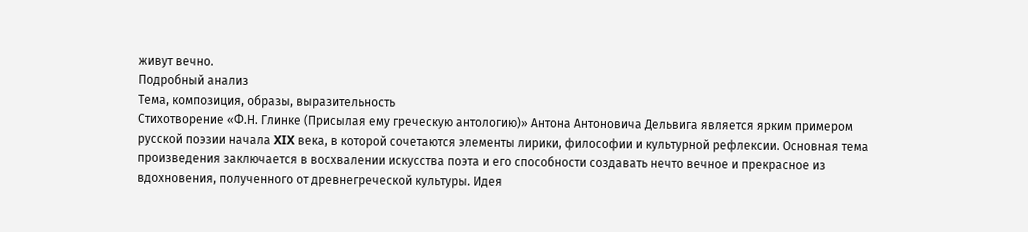живут вечно.
Подробный анализ
Тема, композиция, образы, выразительность
Стихотворение «Ф.Н. Глинке (Присылая ему греческую антологию)» Антона Антоновича Дельвига является ярким примером русской поэзии начала XIX века, в которой сочетаются элементы лирики, философии и культурной рефлексии. Основная тема произведения заключается в восхвалении искусства поэта и его способности создавать нечто вечное и прекрасное из вдохновения, полученного от древнегреческой культуры. Идея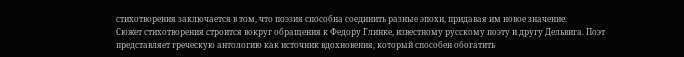стихотворения заключается в том, что поэзия способна соединить разные эпохи, придавая им новое значение.
Сюжет стихотворения строится вокруг обращения к Федору Глинке, известному русскому поэту и другу Дельвига. Поэт представляет греческую антологию как источник вдохновения, который способен обогатить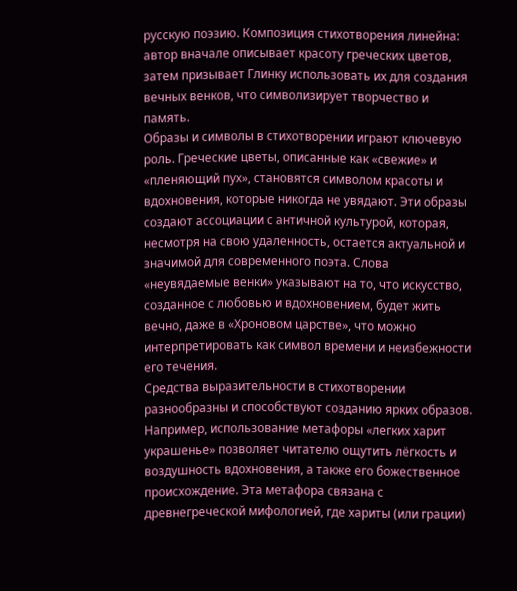русскую поэзию. Композиция стихотворения линейна: автор вначале описывает красоту греческих цветов, затем призывает Глинку использовать их для создания вечных венков, что символизирует творчество и память.
Образы и символы в стихотворении играют ключевую роль. Греческие цветы, описанные как «свежие» и «пленяющий пух», становятся символом красоты и вдохновения, которые никогда не увядают. Эти образы создают ассоциации с античной культурой, которая, несмотря на свою удаленность, остается актуальной и значимой для современного поэта. Слова «неувядаемые венки» указывают на то, что искусство, созданное с любовью и вдохновением, будет жить вечно, даже в «Хроновом царстве», что можно интерпретировать как символ времени и неизбежности его течения.
Средства выразительности в стихотворении разнообразны и способствуют созданию ярких образов. Например, использование метафоры «легких харит украшенье» позволяет читателю ощутить лёгкость и воздушность вдохновения, а также его божественное происхождение. Эта метафора связана с древнегреческой мифологией, где хариты (или грации)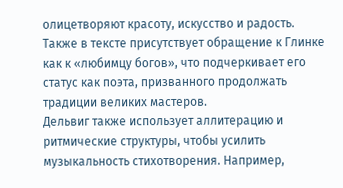олицетворяют красоту, искусство и радость. Также в тексте присутствует обращение к Глинке как к «любимцу богов», что подчеркивает его статус как поэта, призванного продолжать традиции великих мастеров.
Дельвиг также использует аллитерацию и ритмические структуры, чтобы усилить музыкальность стихотворения. Например,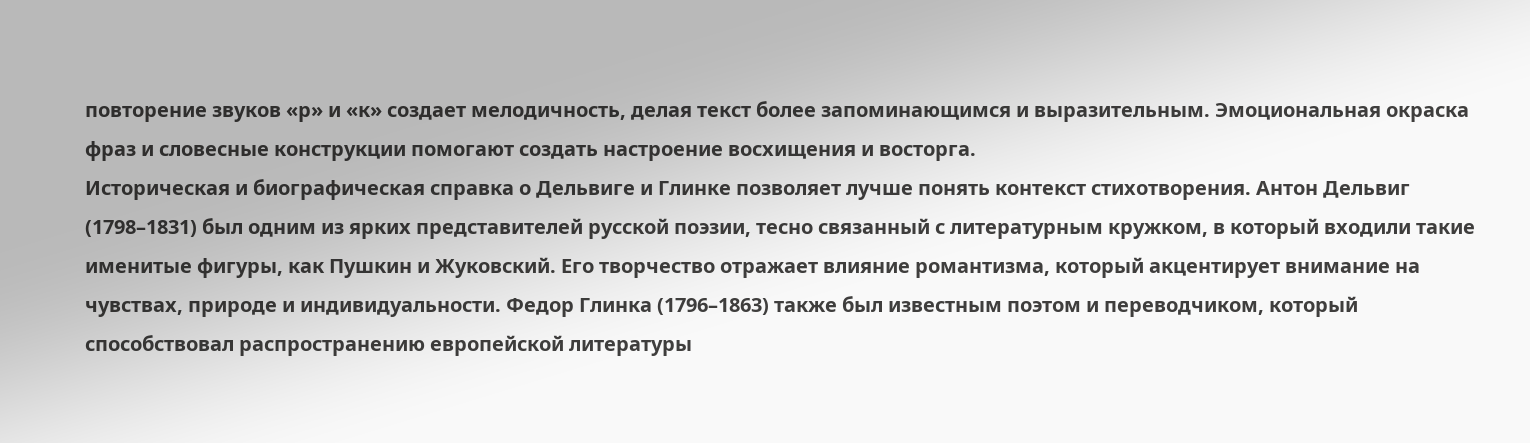повторение звуков «р» и «к» создает мелодичность, делая текст более запоминающимся и выразительным. Эмоциональная окраска фраз и словесные конструкции помогают создать настроение восхищения и восторга.
Историческая и биографическая справка о Дельвиге и Глинке позволяет лучше понять контекст стихотворения. Антон Дельвиг (1798–1831) был одним из ярких представителей русской поэзии, тесно связанный с литературным кружком, в который входили такие именитые фигуры, как Пушкин и Жуковский. Его творчество отражает влияние романтизма, который акцентирует внимание на чувствах, природе и индивидуальности. Федор Глинка (1796–1863) также был известным поэтом и переводчиком, который способствовал распространению европейской литературы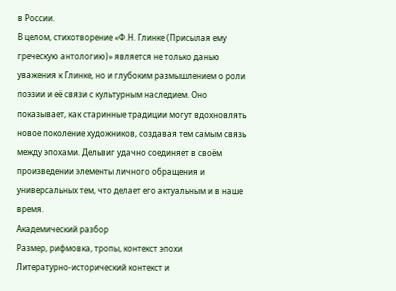в России.
В целом, стихотворение «Ф.Н. Глинке (Присылая ему греческую антологию)» является не только данью уважения к Глинке, но и глубоким размышлением о роли поэзии и её связи с культурным наследием. Оно показывает, как старинные традиции могут вдохновлять новое поколение художников, создавая тем самым связь между эпохами. Дельвиг удачно соединяет в своём произведении элементы личного обращения и универсальных тем, что делает его актуальным и в наше время.
Академический разбор
Размер, рифмовка, тропы, контекст эпохи
Литературно-исторический контекст и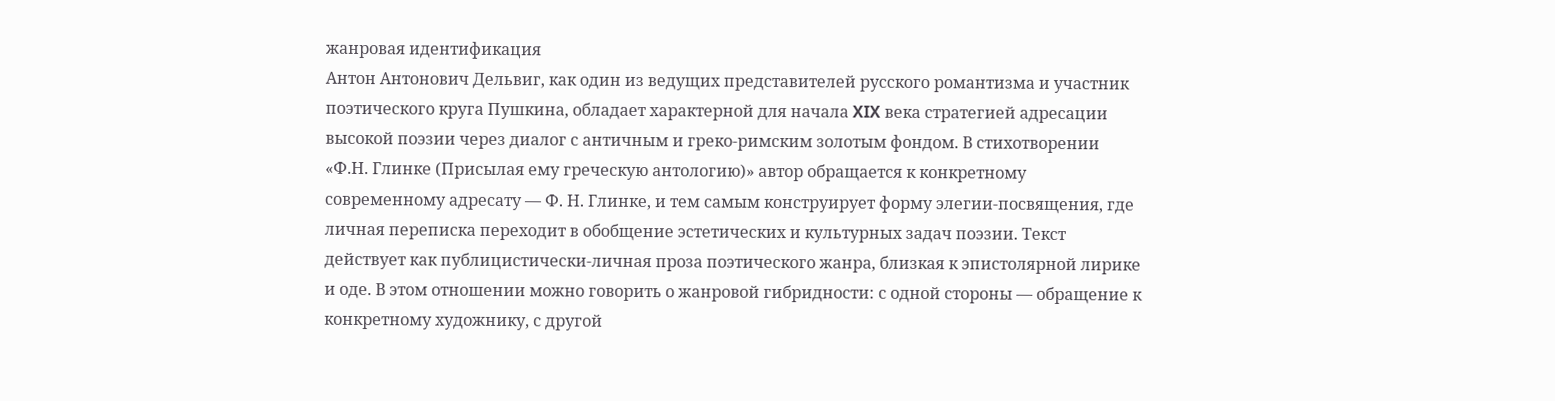жанровая идентификация
Антон Антонович Дельвиг, как один из ведущих представителей русского романтизма и участник поэтического круга Пушкина, обладает характерной для начала XIX века стратегией адресации высокой поэзии через диалог с античным и греко-римским золотым фондом. В стихотворении «Ф.Н. Глинке (Присылая ему греческую антологию)» автор обращается к конкретному современному адресату — Ф. Н. Глинке, и тем самым конструирует форму элегии-посвящения, где личная переписка переходит в обобщение эстетических и культурных задач поэзии. Текст действует как публицистически-личная проза поэтического жанра, близкая к эпистолярной лирике и оде. В этом отношении можно говорить о жанровой гибридности: с одной стороны — обращение к конкретному художнику, с другой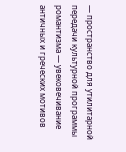— пространство для утилитарной передачи культурной программы романтизма — увековечивание античных и греческих мотивов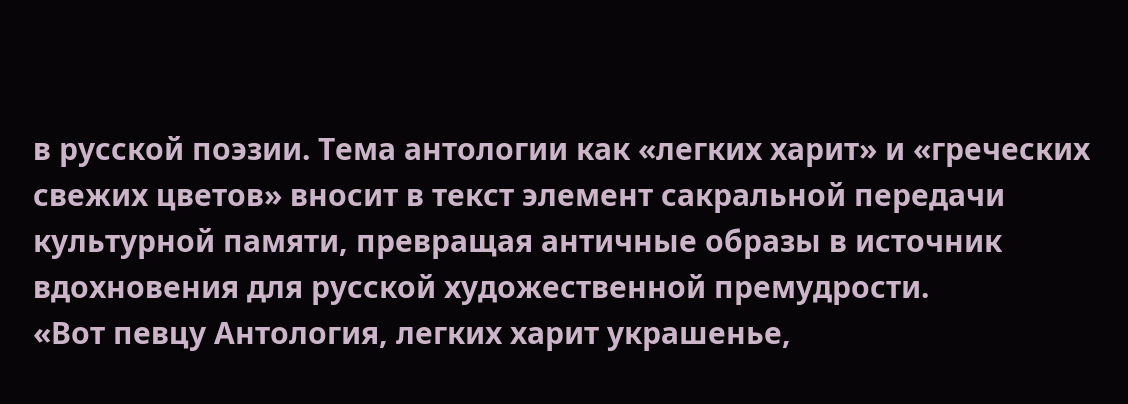в русской поэзии. Тема антологии как «легких харит» и «греческих свежих цветов» вносит в текст элемент сакральной передачи культурной памяти, превращая античные образы в источник вдохновения для русской художественной премудрости.
«Вот певцу Антология, легких харит украшенье,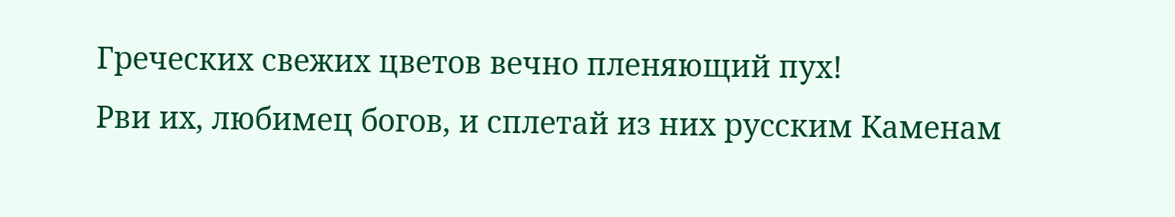Греческих свежих цветов вечно пленяющий пух!
Рви их, любимец богов, и сплетай из них русским Каменам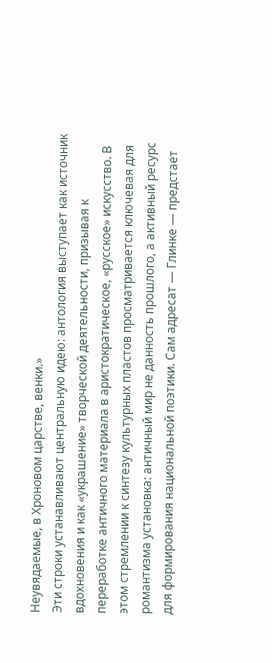Неувядаемые, в Хроновом царстве, венки.»
Эти строки устанавливают центральную идею: антология выступает как источник вдохновения и как «украшение» творческой деятельности, призывая к переработке античного материала в аристократическое, «русское» искусство. В этом стремлении к синтезу культурных пластов просматривается ключевая для романтизма установка: античный мир не данность прошлого, а активный ресурс для формирования национальной поэтики. Сам адресат — Глинке — предстает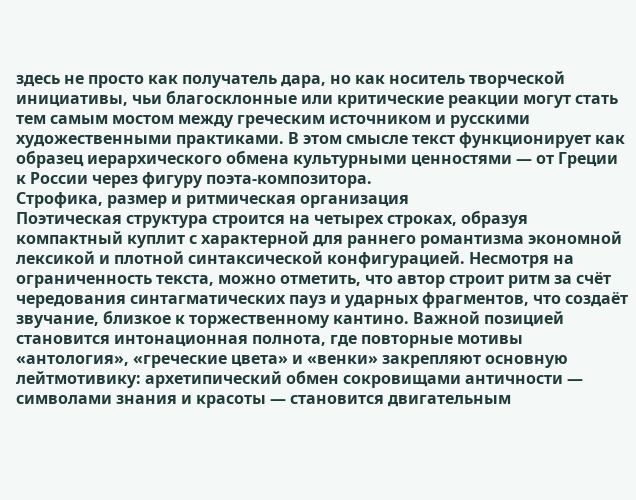здесь не просто как получатель дара, но как носитель творческой инициативы, чьи благосклонные или критические реакции могут стать тем самым мостом между греческим источником и русскими художественными практиками. В этом смысле текст функционирует как образец иерархического обмена культурными ценностями — от Греции к России через фигуру поэта-композитора.
Строфика, размер и ритмическая организация
Поэтическая структура строится на четырех строках, образуя компактный куплит с характерной для раннего романтизма экономной лексикой и плотной синтаксической конфигурацией. Несмотря на ограниченность текста, можно отметить, что автор строит ритм за счёт чередования синтагматических пауз и ударных фрагментов, что создаёт звучание, близкое к торжественному кантино. Важной позицией становится интонационная полнота, где повторные мотивы «антология», «греческие цвета» и «венки» закрепляют основную лейтмотивику: архетипический обмен сокровищами античности — символами знания и красоты — становится двигательным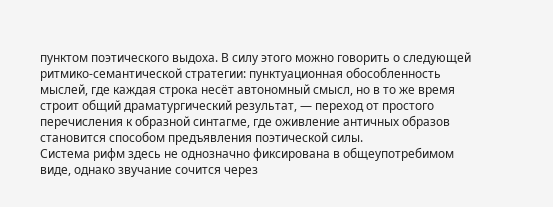пунктом поэтического выдоха. В силу этого можно говорить о следующей ритмико-семантической стратегии: пунктуационная обособленность мыслей, где каждая строка несёт автономный смысл, но в то же время строит общий драматургический результат, — переход от простого перечисления к образной синтагме, где оживление античных образов становится способом предъявления поэтической силы.
Система рифм здесь не однозначно фиксирована в общеупотребимом виде, однако звучание сочится через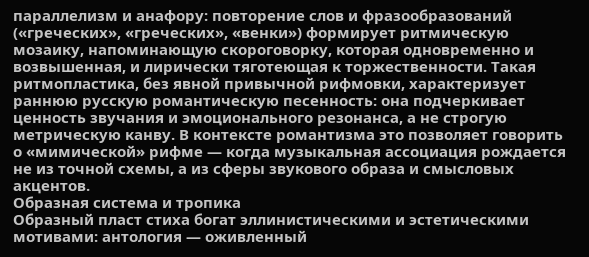параллелизм и анафору: повторение слов и фразообразований («греческих», «греческих», «венки») формирует ритмическую мозаику, напоминающую скороговорку, которая одновременно и возвышенная, и лирически тяготеющая к торжественности. Такая ритмопластика, без явной привычной рифмовки, характеризует раннюю русскую романтическую песенность: она подчеркивает ценность звучания и эмоционального резонанса, а не строгую метрическую канву. В контексте романтизма это позволяет говорить о «мимической» рифме — когда музыкальная ассоциация рождается не из точной схемы, а из сферы звукового образа и смысловых акцентов.
Образная система и тропика
Образный пласт стиха богат эллинистическими и эстетическими мотивами: антология — оживленный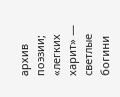архив поэзии; «легких харит» — светлые богини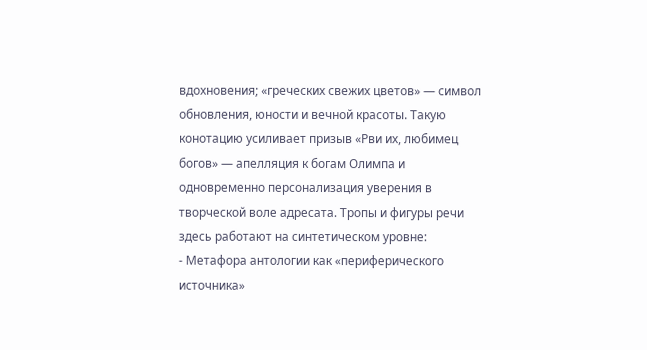вдохновения; «греческих свежих цветов» — символ обновления, юности и вечной красоты. Такую конотацию усиливает призыв «Рви их, любимец богов» — апелляция к богам Олимпа и одновременно персонализация уверения в творческой воле адресата. Тропы и фигуры речи здесь работают на синтетическом уровне:
- Метафора антологии как «периферического источника»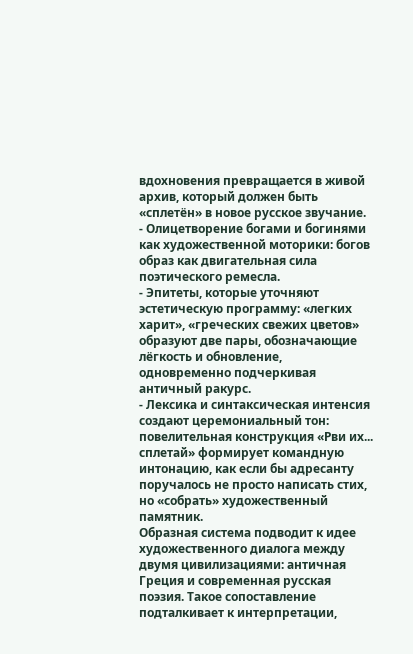вдохновения превращается в живой архив, который должен быть «сплетён» в новое русское звучание.
- Олицетворение богами и богинями как художественной моторики: богов образ как двигательная сила поэтического ремесла.
- Эпитеты, которые уточняют эстетическую программу: «легких харит», «греческих свежих цветов» образуют две пары, обозначающие лёгкость и обновление, одновременно подчеркивая античный ракурс.
- Лексика и синтаксическая интенсия создают церемониальный тон: повелительная конструкция «Рви их... сплетай» формирует командную интонацию, как если бы адресанту поручалось не просто написать стих, но «собрать» художественный памятник.
Образная система подводит к идее художественного диалога между двумя цивилизациями: античная Греция и современная русская поэзия. Такое сопоставление подталкивает к интерпретации,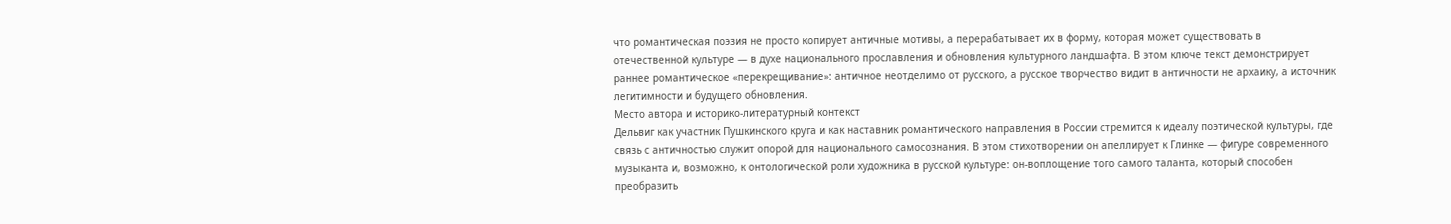что романтическая поэзия не просто копирует античные мотивы, а перерабатывает их в форму, которая может существовать в отечественной культуре — в духе национального прославления и обновления культурного ландшафта. В этом ключе текст демонстрирует раннее романтическое «перекрещивание»: античное неотделимо от русского, а русское творчество видит в античности не архаику, а источник легитимности и будущего обновления.
Место автора и историко-литературный контекст
Дельвиг как участник Пушкинского круга и как наставник романтического направления в России стремится к идеалу поэтической культуры, где связь с античностью служит опорой для национального самосознания. В этом стихотворении он апеллирует к Глинке — фигуре современного музыканта и, возможно, к онтологической роли художника в русской культуре: он-воплощение того самого таланта, который способен преобразить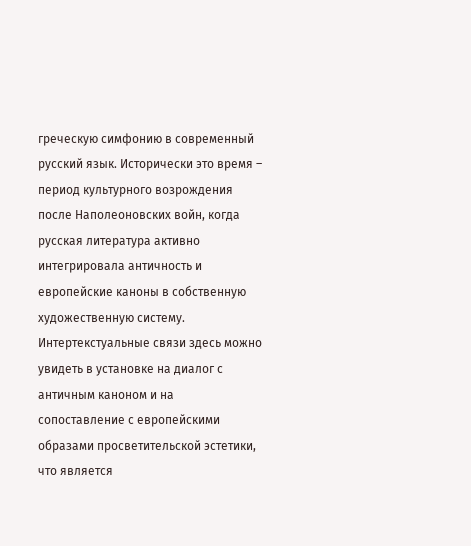греческую симфонию в современный русский язык. Исторически это время – период культурного возрождения после Наполеоновских войн, когда русская литература активно интегрировала античность и европейские каноны в собственную художественную систему. Интертекстуальные связи здесь можно увидеть в установке на диалог с античным каноном и на сопоставление с европейскими образами просветительской эстетики, что является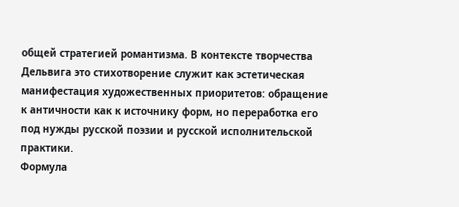общей стратегией романтизма. В контексте творчества Дельвига это стихотворение служит как эстетическая манифестация художественных приоритетов: обращение к античности как к источнику форм, но переработка его под нужды русской поэзии и русской исполнительской практики.
Формула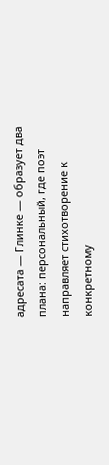адресата — Глинке — образует два плана: персональный, где поэт направляет стихотворение к конкретному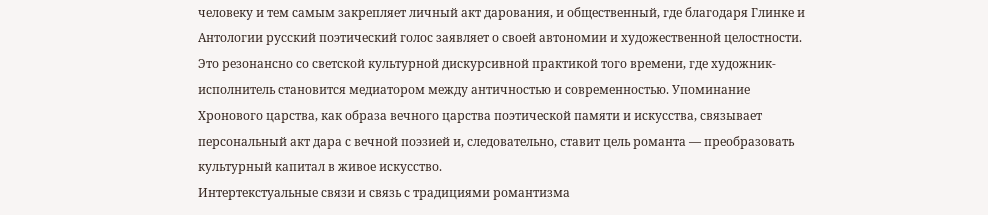человеку и тем самым закрепляет личный акт дарования, и общественный, где благодаря Глинке и Антологии русский поэтический голос заявляет о своей автономии и художественной целостности. Это резонансно со светской культурной дискурсивной практикой того времени, где художник-исполнитель становится медиатором между античностью и современностью. Упоминание Хронового царства, как образа вечного царства поэтической памяти и искусства, связывает персональный акт дара с вечной поэзией и, следовательно, ставит цель романта — преобразовать культурный капитал в живое искусство.
Интертекстуальные связи и связь с традициями романтизма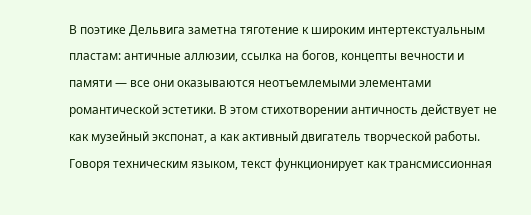В поэтике Дельвига заметна тяготение к широким интертекстуальным пластам: античные аллюзии, ссылка на богов, концепты вечности и памяти — все они оказываются неотъемлемыми элементами романтической эстетики. В этом стихотворении античность действует не как музейный экспонат, а как активный двигатель творческой работы. Говоря техническим языком, текст функционирует как трансмиссионная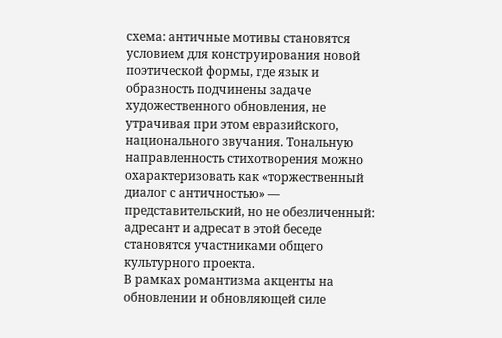схема: античные мотивы становятся условием для конструирования новой поэтической формы, где язык и образность подчинены задаче художественного обновления, не утрачивая при этом евразийского, национального звучания. Тональную направленность стихотворения можно охарактеризовать как «торжественный диалог с античностью» — представительский, но не обезличенный: адресант и адресат в этой беседе становятся участниками общего культурного проекта.
В рамках романтизма акценты на обновлении и обновляющей силе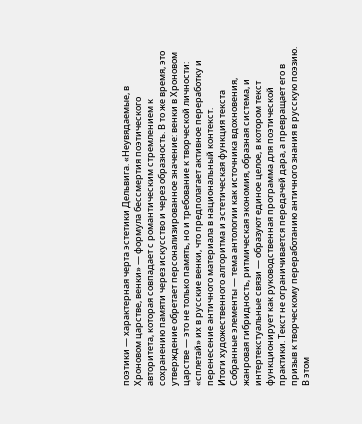поэтики — характерная черта эстетики Дельвига. «Неувядаемые, в Хроновом царстве, венки» — формула бессмертия поэтического авторитета, которая совпадает с романтическим стремлением к сохранению памяти через искусство и через образность. В то же время, это утверждение обретает персонализированное значение: венки в Хроновом царстве — это не только память, но и требование к творческой личности: «сплетай» их в русские венки, что предполагает активное переработку и перенесение античного материала в национальный контекст.
Итоги художественного алгоритма и эстетическая функция текста
Собранные элементы — тема антологии как источника вдохновения, жанровая гибридность, ритмическая экономия, образная система, и интертекстуальные связи — образуют единое целое, в котором текст функционирует как руководственная программа для поэтической практики. Текст не ограничивается передачей дара, а превращает его в призыв к творческому переработанию античного знания в русскую поэзию. В этом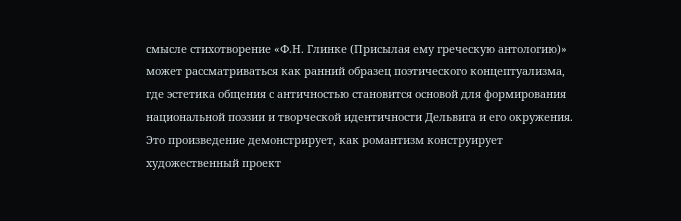смысле стихотворение «Ф.Н. Глинке (Присылая ему греческую антологию)» может рассматриваться как ранний образец поэтического концептуализма, где эстетика общения с античностью становится основой для формирования национальной поэзии и творческой идентичности Дельвига и его окружения.
Это произведение демонстрирует, как романтизм конструирует художественный проект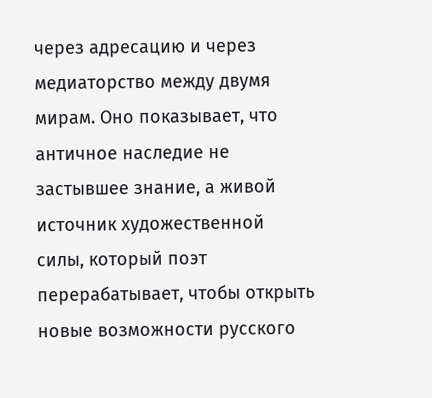через адресацию и через медиаторство между двумя мирам. Оно показывает, что античное наследие не застывшее знание, а живой источник художественной силы, который поэт перерабатывает, чтобы открыть новые возможности русского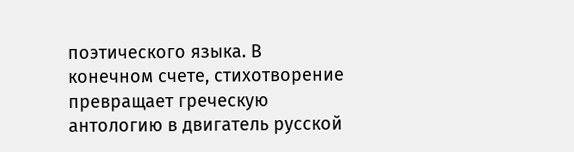поэтического языка. В конечном счете, стихотворение превращает греческую антологию в двигатель русской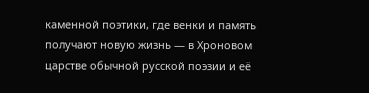каменной поэтики, где венки и память получают новую жизнь — в Хроновом царстве обычной русской поэзии и её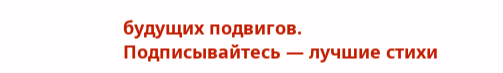будущих подвигов.
Подписывайтесь — лучшие стихи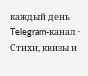каждый день
Telegram-канал · Стихи, квизы и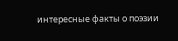интересные факты о поэзии